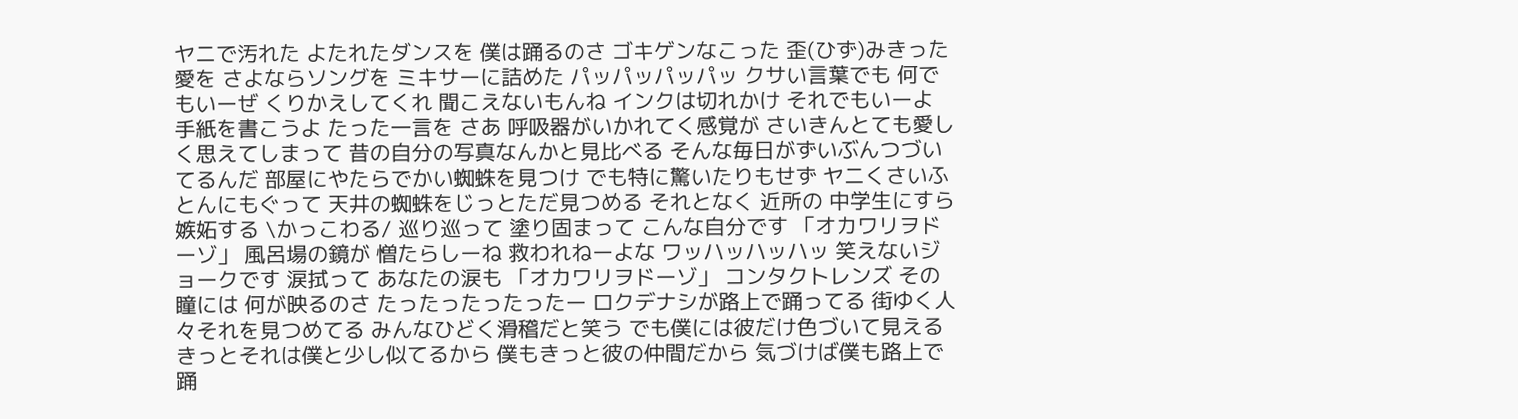ヤニで汚れた よたれたダンスを 僕は踊るのさ ゴキゲンなこった 歪(ひず)みきった愛を さよならソングを ミキサーに詰めた パッパッパッパッ クサい言葉でも 何でもいーぜ くりかえしてくれ 聞こえないもんね インクは切れかけ それでもいーよ 手紙を書こうよ たった一言を さあ 呼吸器がいかれてく感覚が さいきんとても愛しく思えてしまって 昔の自分の写真なんかと見比べる そんな毎日がずいぶんつづいてるんだ 部屋にやたらでかい蜘蛛を見つけ でも特に驚いたりもせず ヤニくさいふとんにもぐって 天井の蜘蛛をじっとただ見つめる それとなく 近所の 中学生にすら 嫉妬する \かっこわる/ 巡り巡って 塗り固まって こんな自分です 「オカワリヲドーゾ」 風呂場の鏡が 憎たらしーね 救われねーよな ワッハッハッハッ 笑えないジョークです 涙拭って あなたの涙も 「オカワリヲドーゾ」 コンタクトレンズ その瞳には 何が映るのさ たったったったったー ロクデナシが路上で踊ってる 街ゆく人々それを見つめてる みんなひどく滑稽だと笑う でも僕には彼だけ色づいて見える きっとそれは僕と少し似てるから 僕もきっと彼の仲間だから 気づけば僕も路上で踊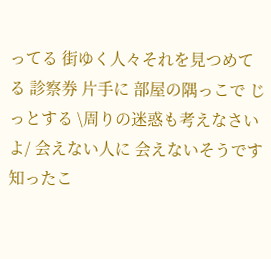ってる 街ゆく人々それを見つめてる 診察券 片手に 部屋の隅っこで じっとする \周りの迷惑も考えなさいよ/ 会えない人に 会えないそうです 知ったこ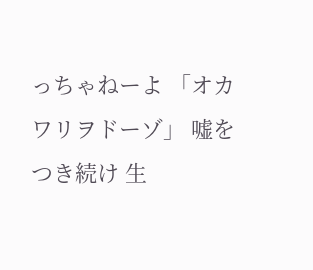っちゃねーよ 「オカワリヲドーゾ」 嘘をつき続け 生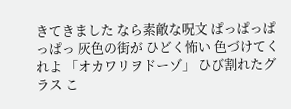きてきました なら素敵な呪文 ぱっぱっぱっぱっ 灰色の街が ひどく怖い 色づけてくれよ 「オカワリヲドーゾ」 ひび割れたグラス こ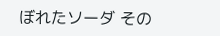ぼれたソーダ その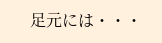足元には・・・